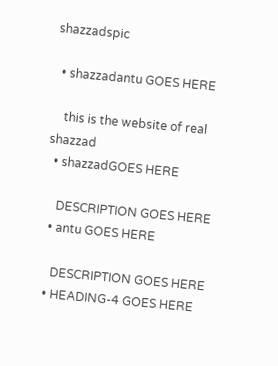shazzadspic

  • shazzadantu GOES HERE

    this is the website of real shazzad
  • shazzadGOES HERE

    DESCRIPTION GOES HERE
  • antu GOES HERE

    DESCRIPTION GOES HERE
  • HEADING-4 GOES HERE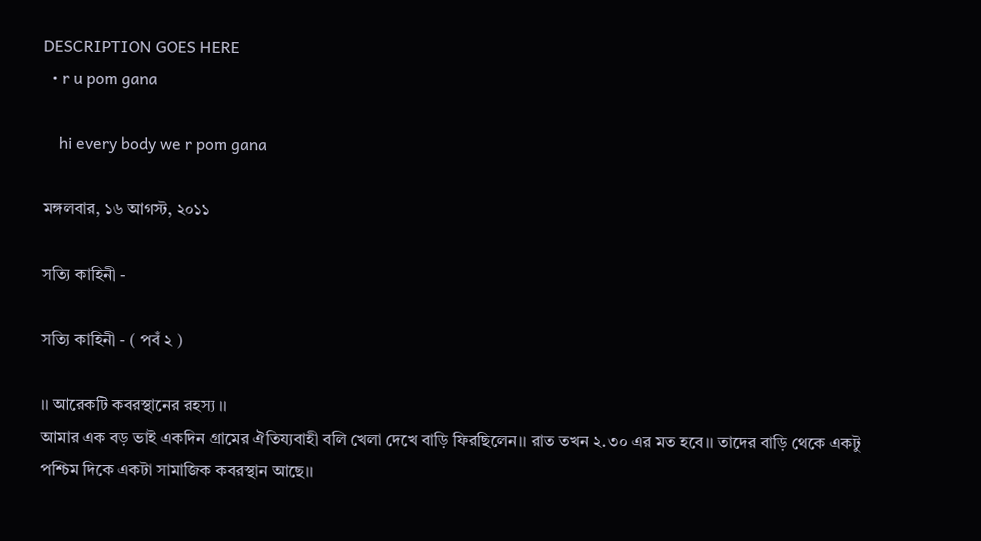DESCRIPTION GOES HERE
  • r u pom gana

    hi every body we r pom gana

মঙ্গলবার, ১৬ আগস্ট, ২০১১

সত্যি কাহিনী -

সত্যি কাহিনী - ( পবঁ ২ )

।। আরেকটি কবরস্থানের রহস্য ।।
আমার এক বড় ভাই একদিন গ্রামের ঐতিয্যবাহী বলি খেলা দেখে বাড়ি ফিরছিলেন।। রাত তখন ২.৩০ এর মত হবে।। তাদের বাড়ি থেকে একটু পশ্চিম দিকে একটা সামাজিক কবরস্থান আছে।।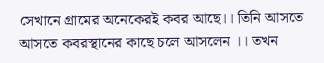সেখানে গ্রামের অনেকেরই কবর আছে।। তিনি আসতে আসতে কবরস্থানের কাছে চলে আসলেন ।। তখন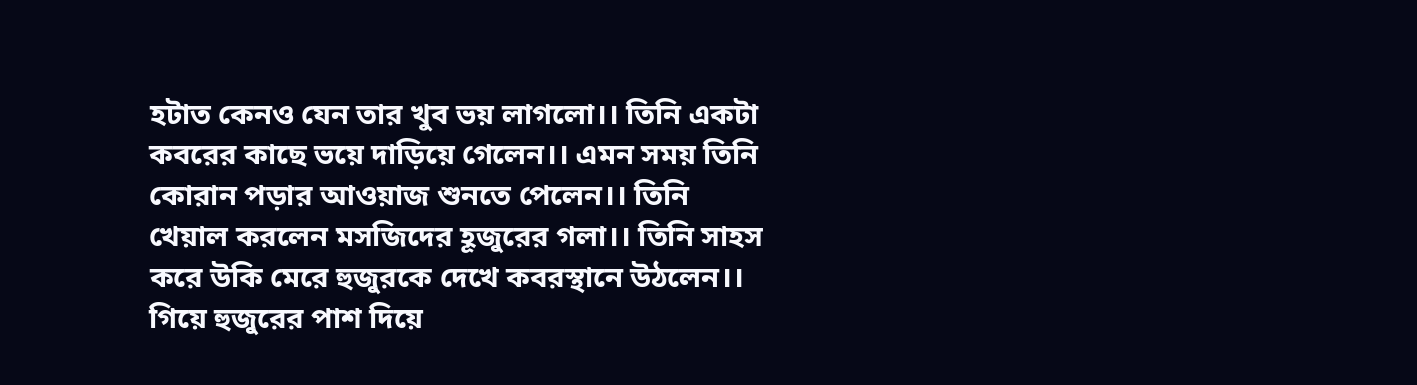হটাত কেনও যেন তার খুব ভয় লাগলো।। তিনি একটা কবরের কাছে ভয়ে দাড়িয়ে গেলেন।। এমন সময় তিনি কোরান পড়ার আওয়াজ শুনতে পেলেন।। তিনি খেয়াল করলেন মসজিদের হূজুরের গলা।। তিনি সাহস করে উকি মেরে হুজুরকে দেখে কবরস্থানে উঠলেন।। গিয়ে হুজুরের পাশ দিয়ে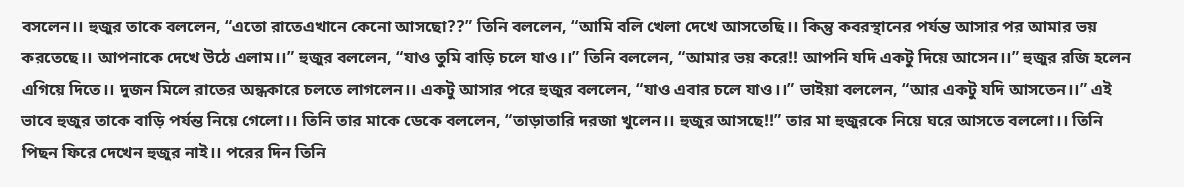বসলেন।। হুজুর তাকে বললেন, “এতো রাতেএখানে কেনো আসছো??” তিনি বললেন, “আমি বলি খেলা দেখে আসতেছি।। কিন্তু কবরস্থানের পর্যন্ত আসার পর আমার ভয় করতেছে।। আপনাকে দেখে উঠে এলাম।।” হুজুর বললেন, “যাও তুমি বাড়ি চলে যাও।।” তিনি বললেন, “আমার ভয় করে!! আপনি যদি একটু দিয়ে আসেন।।” হুজুর রজি হলেন এগিয়ে দিতে।। দুজন মিলে রাতের অন্ধকারে চলতে লাগলেন।। একটু আসার পরে হুজুর বললেন, “যাও এবার চলে যাও।।” ভাইয়া বললেন, “আর একটু যদি আসতেন।।” এই ভাবে হুজুর তাকে বাড়ি পর্যন্ত নিয়ে গেলো।। তিনি তার মাকে ডেকে বললেন, “তাড়াতারি দরজা খুলেন।। হুজুর আসছে!!” তার মা হুজুরকে নিয়ে ঘরে আসতে বললো।। তিনি পিছন ফিরে দেখেন হুজুর নাই।। পরের দিন তিনি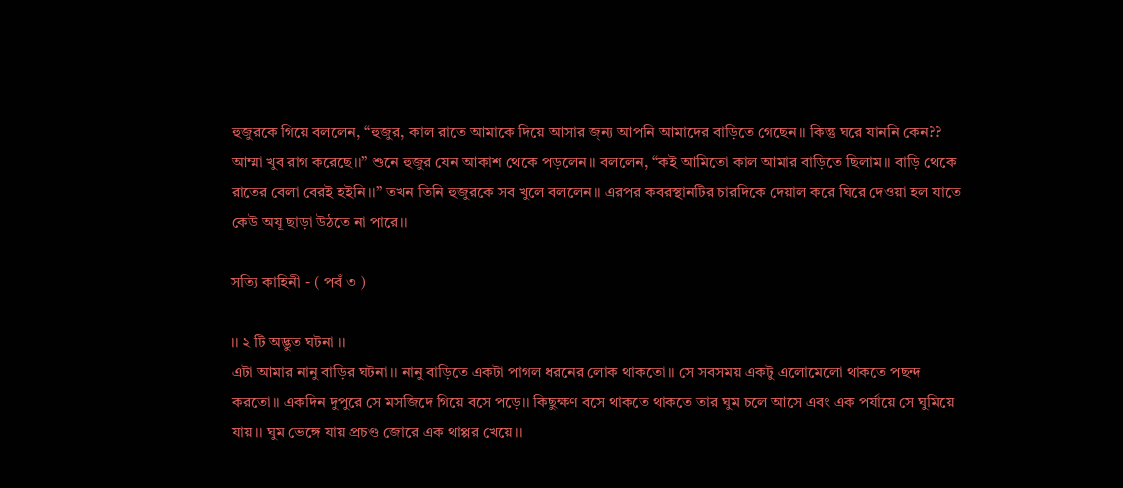হুজুরকে গিয়ে বললেন, “হুজুর, কাল রাতে আমাকে দিয়ে আসার জ্ন্য আপনি আমাদের বাড়িতে গেছেন।। কিন্তু ঘরে যাননি কেন?? আম্মা খুব রাগ করেছে।।” শুনে হুজুর যেন আকাশ থেকে পড়লেন।। বললেন, “কই আমিতো কাল আমার বাড়িতে ছিলাম।। বাড়ি থেকে রাতের বেলা বেরই হইনি।।” তখন তিনি হুজুরকে সব খুলে বললেন।। এরপর কবরস্থানটির চারদিকে দেয়াল করে ঘিরে দেওয়া হল যাতে কেউ অযূ ছাড়া উঠতে না পারে।।

সত্যি কাহিনী - ( পবঁ ৩ )

।। ২ টি অদ্ভুত ঘটনা ।।
এটা আমার নানু বাড়ির ঘটনা।। নানু বাড়িতে একটা পাগল ধরনের লোক থাকতো।। সে সবসময় একটু এলোমেলো থাকতে পছন্দ করতো।। একদিন দুপুরে সে মসজিদে গিয়ে বসে পড়ে।। কিছুক্ষণ বসে থাকতে থাকতে তার ঘুম চলে আসে এবং এক পর্যায়ে সে ঘুমিয়ে যায়।। ঘুম ভেঙ্গে যায় প্রচণ্ড জোরে এক থাপ্পর খেয়ে।।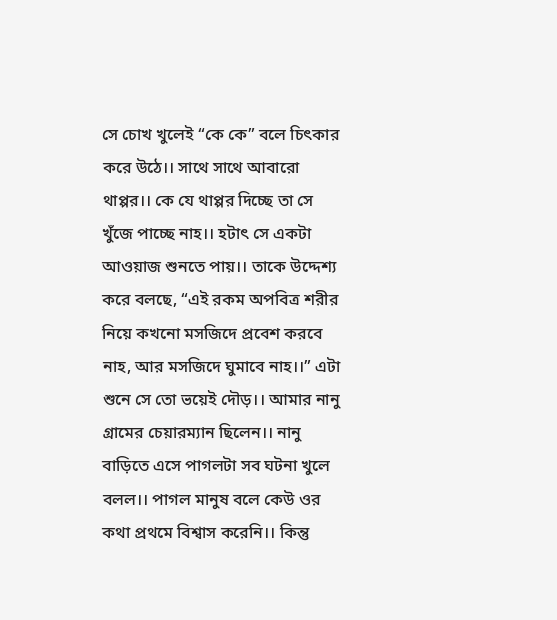সে চোখ খুলেই “কে কে” বলে চিৎকার করে উঠে।। সাথে সাথে আবারো থাপ্পর।। কে যে থাপ্পর দিচ্ছে তা সে খুঁজে পাচ্ছে নাহ।। হটাৎ সে একটা আওয়াজ শুনতে পায়।। তাকে উদ্দেশ্য করে বলছে, “এই রকম অপবিত্র শরীর নিয়ে কখনো মসজিদে প্রবেশ করবে নাহ, আর মসজিদে ঘুমাবে নাহ।।” এটা শুনে সে তো ভয়েই দৌড়।। আমার নানু গ্রামের চেয়ারম্যান ছিলেন।। নানু বাড়িতে এসে পাগলটা সব ঘটনা খুলে বলল।। পাগল মানুষ বলে কেউ ওর কথা প্রথমে বিশ্বাস করেনি।। কিন্তু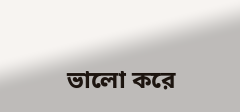ভালো করে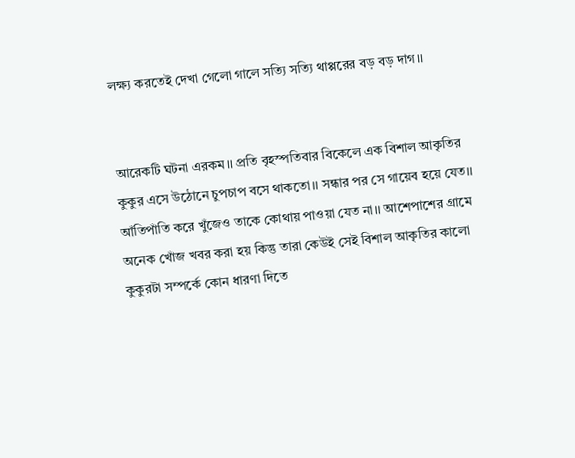লক্ষ্য করতেই দেখা গেলো গালে সত্যি সত্যি থাপ্পরের বড় বড় দাগ।।


আরেকটি ঘটনা এরকম।। প্রতি বৃহস্পতিবার বিকেলে এক বিশাল আকৃতির কুকুর এসে উঠোনে চুপচাপ বসে থাকতো।। সন্ধার পর সে গায়েব হয়ে যেত।। আঁতিপাঁতি করে খুঁজেও তাকে কোথায় পাওয়া যেত না।। আশেপাশের গ্রামে অনেক খোঁজ খবর করা হয় কিন্তু তারা কেউই সেই বিশাল আকৃতির কালো কুকুরটা সম্পর্কে কোন ধারণা দিতে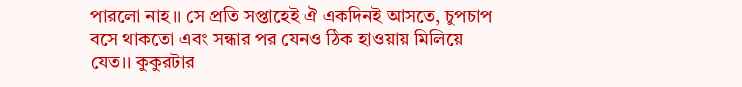পারলো নাহ।। সে প্রতি সপ্তাহেই ঐ একদিনই আসতে, চুপচাপ বসে থাকতো এবং সন্ধার পর যেনও ঠিক হাওয়ায় মিলিয়ে যেত।। কুকুরটার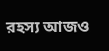রহস্য আজও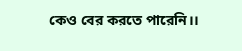কেও বের করতে পারেনি।।